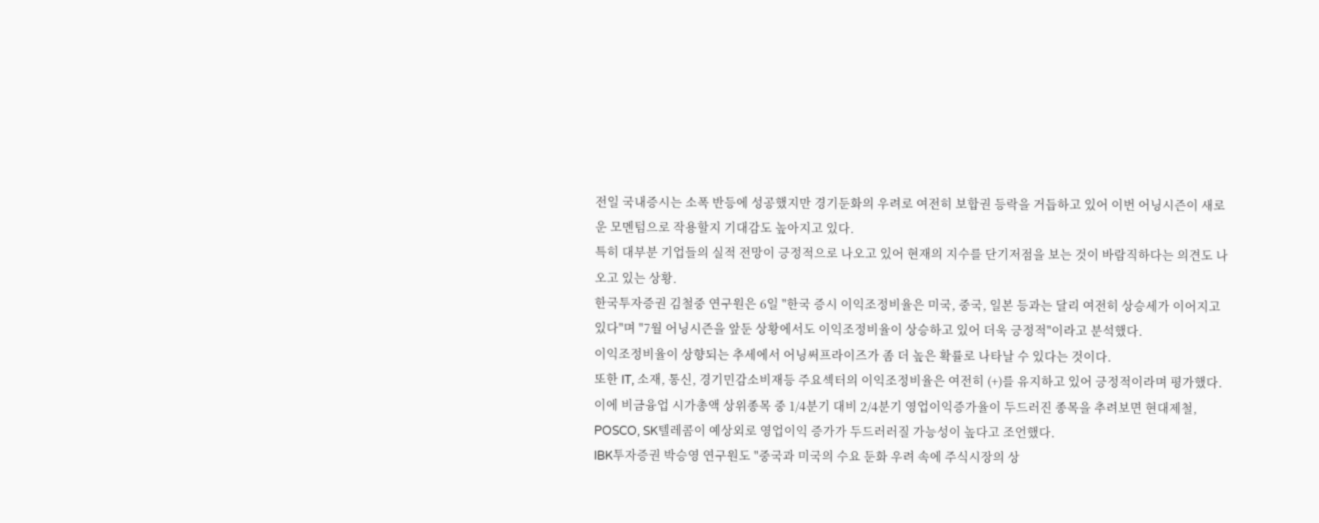전일 국내증시는 소폭 반등에 성공했지만 경기둔화의 우려로 여전히 보합권 등락을 거듭하고 있어 이번 어닝시즌이 새로운 모멘텀으로 작용할지 기대감도 높아지고 있다.
특히 대부분 기업들의 실적 전망이 긍정적으로 나오고 있어 현재의 지수를 단기저점을 보는 것이 바람직하다는 의견도 나오고 있는 상황.
한국투자증권 김철중 연구원은 6일 "한국 증시 이익조정비율은 미국, 중국, 일본 등과는 달리 여전히 상승세가 이어지고 있다"며 "7월 어닝시즌을 앞둔 상황에서도 이익조정비율이 상승하고 있어 더욱 긍정적"이라고 분석했다.
이익조정비율이 상향되는 추세에서 어닝써프라이즈가 좀 더 높은 확률로 나타날 수 있다는 것이다.
또한 IT, 소재, 통신, 경기민감소비재등 주요섹터의 이익조정비율은 여전히 (+)를 유지하고 있어 긍정적이라며 평가했다.
이에 비금융업 시가총액 상위종목 중 1/4분기 대비 2/4분기 영업이익증가율이 두드러진 종목을 추려보면 현대제철, POSCO, SK텔레콤이 예상외로 영업이익 증가가 두드러러질 가능성이 높다고 조언했다.
IBK투자증권 박승영 연구원도 "중국과 미국의 수요 둔화 우려 속에 주식시장의 상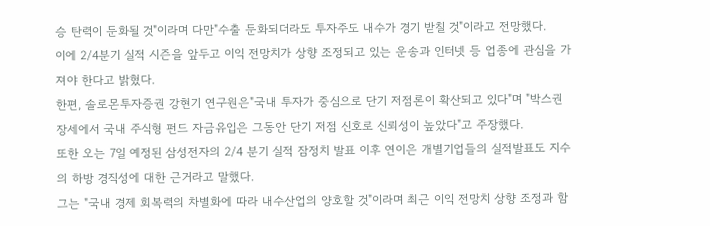승 탄력이 둔화될 것"이라며 다만"수출 둔화되더라도 투자주도 내수가 경기 받칠 것"이라고 전망했다.
이에 2/4분기 실적 시즌을 앞두고 이익 전망치가 상향 조정되고 있는 운송과 인터넷 등 업종에 관심을 가져야 한다고 밝혔다.
한편, 솔로몬투자증권 강현기 연구원은"국내 투자가 중심으로 단기 저점론이 확산되고 있다"며 "박스권 장세에서 국내 주식형 펀드 자금유입은 그동안 단기 저점 신호로 신뢰성이 높았다"고 주장했다.
또한 오는 7일 예정된 삼성전자의 2/4 분기 실적 잠정치 발표 이후 연이은 개별기업들의 실적발표도 지수의 하방 경직성에 대한 근거라고 말했다.
그는 "국내 경제 회복력의 차별화에 따라 내수산업의 양호할 것"이라며 최근 이익 전망치 상향 조정과 함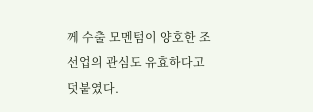께 수출 모멘텀이 양호한 조선업의 관심도 유효하다고 덧붙였다.